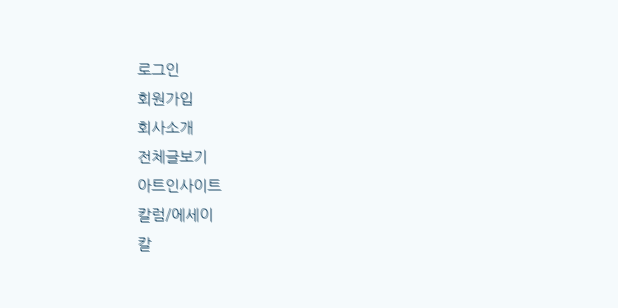로그인
회원가입
회사소개
전체글보기
아트인사이트
칼럼/에세이
칼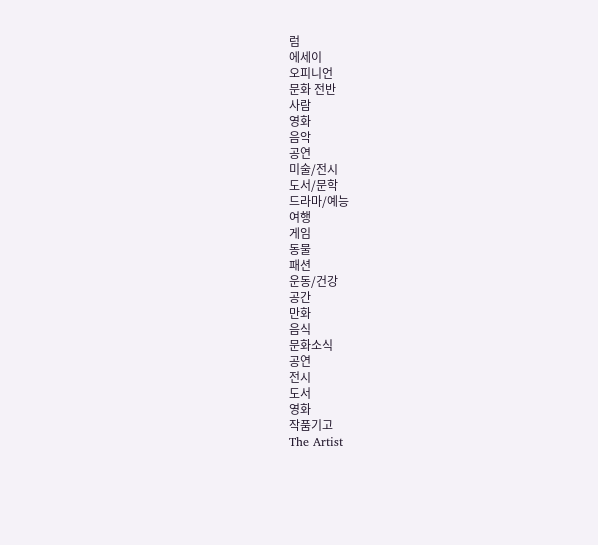럼
에세이
오피니언
문화 전반
사람
영화
음악
공연
미술/전시
도서/문학
드라마/예능
여행
게임
동물
패션
운동/건강
공간
만화
음식
문화소식
공연
전시
도서
영화
작품기고
The Artist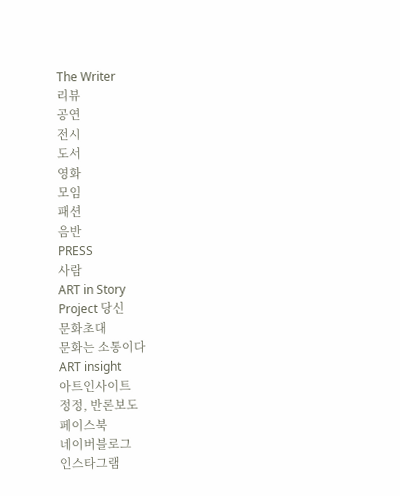The Writer
리뷰
공연
전시
도서
영화
모임
패션
음반
PRESS
사람
ART in Story
Project 당신
문화초대
문화는 소통이다
ART insight
아트인사이트
정정, 반론보도
페이스북
네이버블로그
인스타그램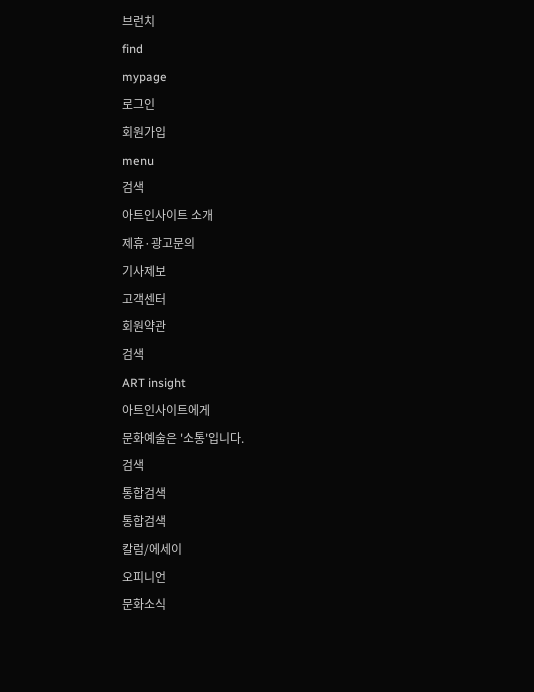브런치
find
mypage
로그인
회원가입
menu
검색
아트인사이트 소개
제휴·광고문의
기사제보
고객센터
회원약관
검색
ART insight
아트인사이트에게
문화예술은 '소통'입니다.
검색
통합검색
통합검색
칼럼/에세이
오피니언
문화소식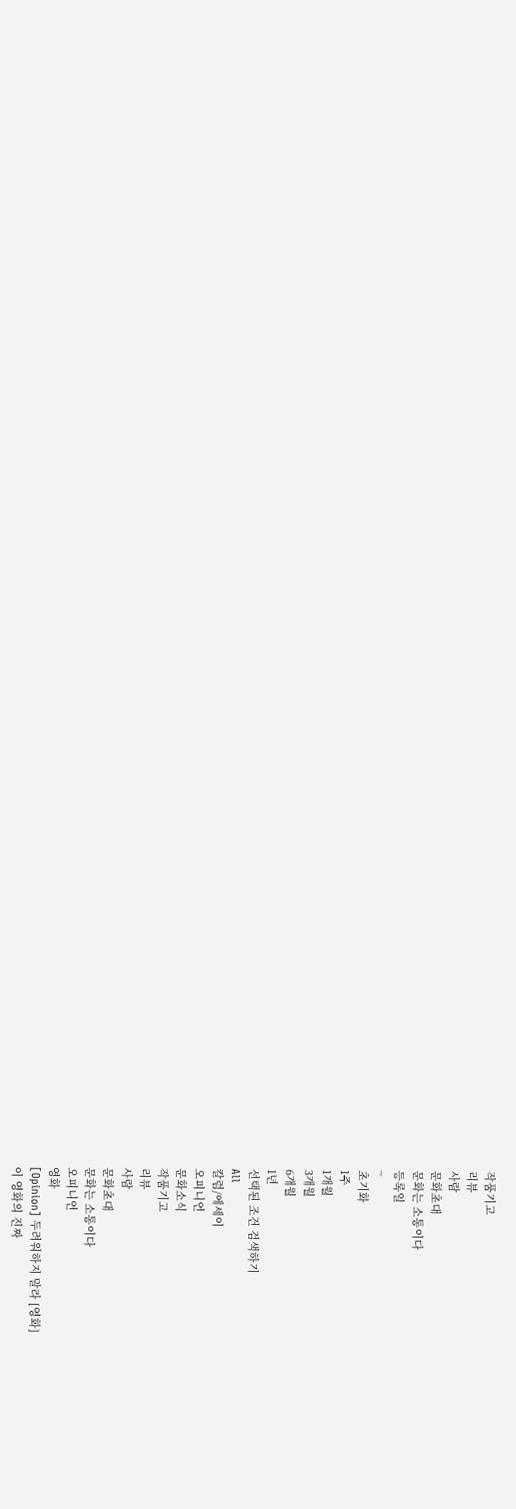작품기고
리뷰
사람
문화초대
문화는 소통이다
등록일
~
초기화
1주
1개월
3개월
6개월
1년
선택된 조건 검색하기
All
칼럼/에세이
오피니언
문화소식
작품기고
리뷰
사람
문화초대
문화는 소통이다
오피니언
영화
[Opinion] 두려워하지 말라 [영화]
이 영화의 진짜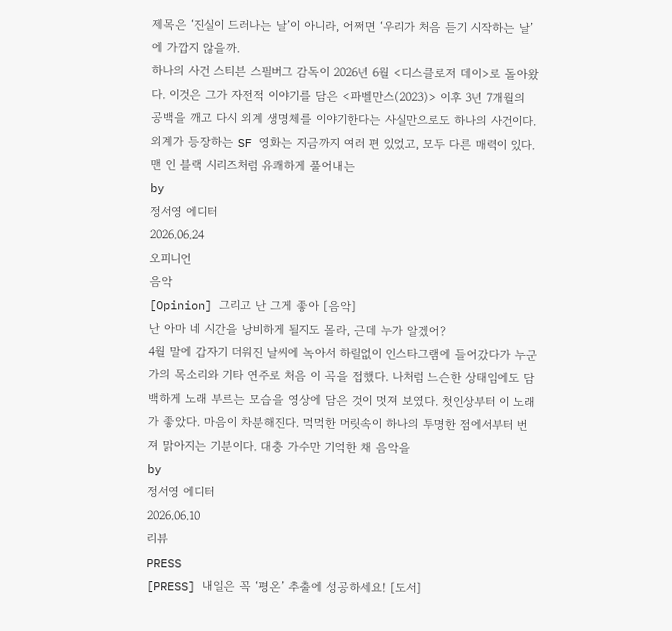제목은 ‘진실이 드러나는 날’이 아니라, 어쩌면 ‘우리가 처음 듣기 시작하는 날’에 가깝지 않을까.
하나의 사건 스티븐 스필버그 감독이 2026년 6월 <디스클로저 데이>로 돌아왔다. 이것은 그가 자전적 이야기를 담은 <파벨만스(2023)> 이후 3년 7개월의 공백을 깨고 다시 외계 생명체를 이야기한다는 사실만으로도 하나의 사건이다. 외계가 등장하는 SF 영화는 지금까지 여러 편 있었고, 모두 다른 매력이 있다. 맨 인 블랙 시리즈처럼 유쾌하게 풀어내는
by
정서영 에디터
2026.06.24
오피니언
음악
[Opinion] 그리고 난 그게 좋아 [음악]
난 아마 네 시간을 낭비하게 될지도 몰라, 근데 누가 알겠어?
4월 말에 갑자기 더워진 날씨에 녹아서 하릴없이 인스타그램에 들어갔다가 누군가의 목소리와 기타 연주로 처음 이 곡을 접했다. 나처럼 느슨한 상태임에도 담백하게 노래 부르는 모습을 영상에 담은 것이 멋져 보였다. 첫인상부터 이 노래가 좋았다. 마음이 차분해진다. 먹먹한 머릿속이 하나의 투명한 점에서부터 번져 맑아지는 기분이다. 대충 가수만 기억한 채 음악을
by
정서영 에디터
2026.06.10
리뷰
PRESS
[PRESS] 내일은 꼭 ‘평온’ 추출에 성공하세요! [도서]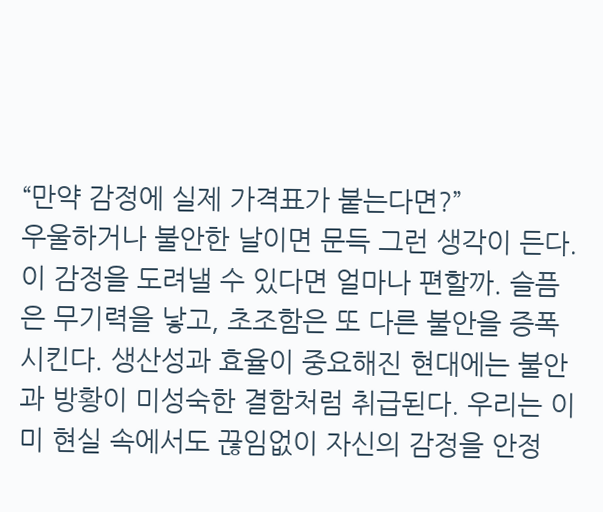“만약 감정에 실제 가격표가 붙는다면?”
우울하거나 불안한 날이면 문득 그런 생각이 든다. 이 감정을 도려낼 수 있다면 얼마나 편할까. 슬픔은 무기력을 낳고, 초조함은 또 다른 불안을 증폭시킨다. 생산성과 효율이 중요해진 현대에는 불안과 방황이 미성숙한 결함처럼 취급된다. 우리는 이미 현실 속에서도 끊임없이 자신의 감정을 안정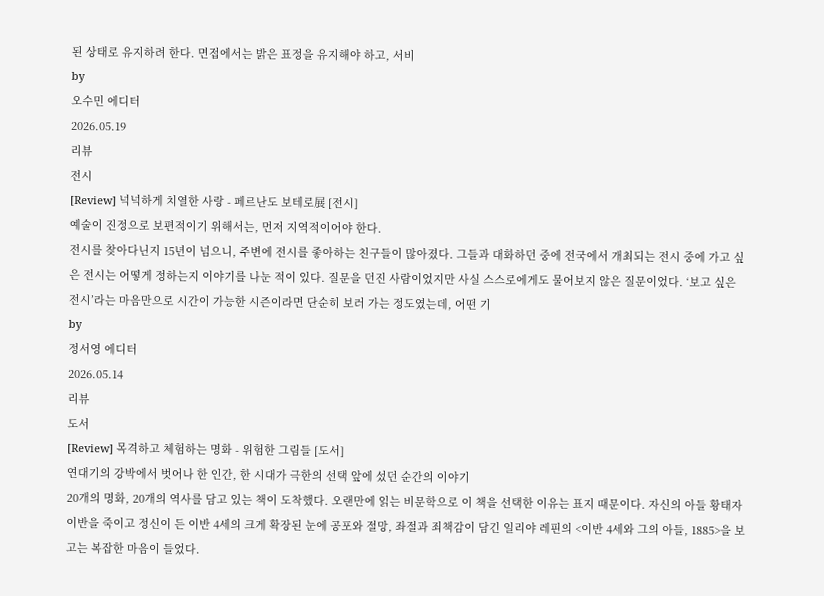된 상태로 유지하려 한다. 면접에서는 밝은 표정을 유지해야 하고, 서비
by
오수민 에디터
2026.05.19
리뷰
전시
[Review] 넉넉하게 치열한 사랑 - 페르난도 보테로展 [전시]
예술이 진정으로 보편적이기 위해서는, 먼저 지역적이어야 한다.
전시를 찾아다닌지 15년이 넘으니, 주변에 전시를 좋아하는 친구들이 많아졌다. 그들과 대화하던 중에 전국에서 개최되는 전시 중에 가고 싶은 전시는 어떻게 정하는지 이야기를 나눈 적이 있다. 질문을 던진 사람이었지만 사실 스스로에게도 물어보지 않은 질문이었다. ‘보고 싶은 전시’라는 마음만으로 시간이 가능한 시즌이라면 단순히 보러 가는 정도였는데, 어떤 기
by
정서영 에디터
2026.05.14
리뷰
도서
[Review] 목격하고 체험하는 명화 - 위험한 그림들 [도서]
연대기의 강박에서 벗어나 한 인간, 한 시대가 극한의 선택 앞에 섰던 순간의 이야기
20개의 명화, 20개의 역사를 담고 있는 책이 도착했다. 오랜만에 읽는 비문학으로 이 책을 선택한 이유는 표지 때문이다. 자신의 아들 황태자 이반을 죽이고 정신이 든 이반 4세의 크게 확장된 눈에 공포와 절망, 좌절과 죄책감이 담긴 일리야 레핀의 <이반 4세와 그의 아들, 1885>을 보고는 복잡한 마음이 들었다.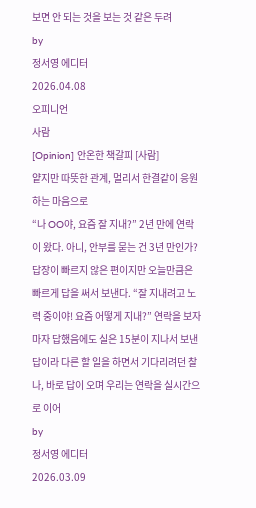보면 안 되는 것을 보는 것 같은 두려
by
정서영 에디터
2026.04.08
오피니언
사람
[Opinion] 안온한 책갈피 [사람]
얕지만 따뜻한 관계, 멀리서 한결같이 응원하는 마음으로
“나 OO야, 요즘 잘 지내?” 2년 만에 연락이 왔다. 아니, 안부를 묻는 건 3년 만인가? 답장이 빠르지 않은 편이지만 오늘만큼은 빠르게 답을 써서 보낸다. “잘 지내려고 노력 중이야! 요즘 어떻게 지내?” 연락을 보자마자 답했음에도 실은 15분이 지나서 보낸 답이라 다른 할 일을 하면서 기다리려던 찰나, 바로 답이 오며 우리는 연락을 실시간으로 이어
by
정서영 에디터
2026.03.09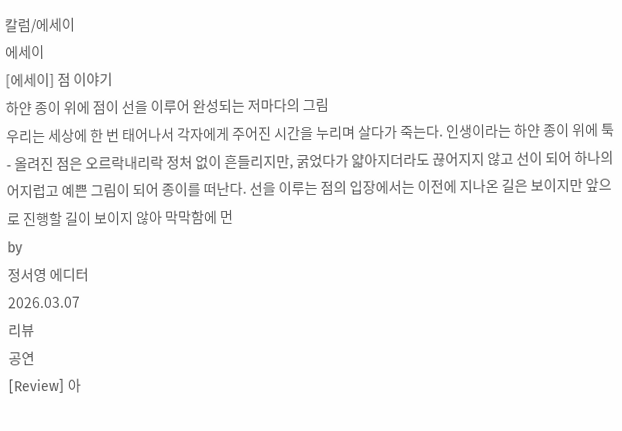칼럼/에세이
에세이
[에세이] 점 이야기
하얀 종이 위에 점이 선을 이루어 완성되는 저마다의 그림
우리는 세상에 한 번 태어나서 각자에게 주어진 시간을 누리며 살다가 죽는다. 인생이라는 하얀 종이 위에 툭- 올려진 점은 오르락내리락 정처 없이 흔들리지만, 굵었다가 얇아지더라도 끊어지지 않고 선이 되어 하나의 어지럽고 예쁜 그림이 되어 종이를 떠난다. 선을 이루는 점의 입장에서는 이전에 지나온 길은 보이지만 앞으로 진행할 길이 보이지 않아 막막함에 먼
by
정서영 에디터
2026.03.07
리뷰
공연
[Review] 아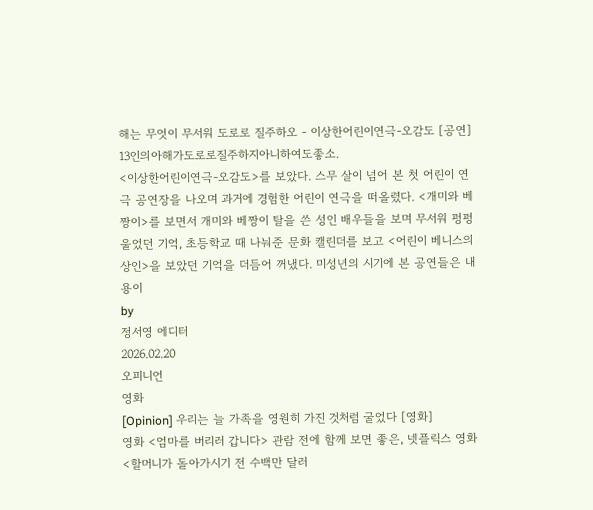해는 무엇이 무서워 도로로 질주하오 - 이상한어린이연극-오감도 [공연]
13인의아해가도로로질주하지아니하여도좋소.
<이상한어린이연극-오감도>를 보았다. 스무 살이 넘어 본 첫 어린이 연극 공연장을 나오며 과거에 경험한 어린이 연극을 떠올렸다. <개미와 베짱이>를 보면서 개미와 베짱이 탈을 쓴 성인 배우들을 보며 무서워 펑펑 울었던 기억, 초등학교 때 나눠준 문화 캘린더를 보고 <어린이 베니스의 상인>을 보았던 기억을 더듬어 꺼냈다. 미성년의 시기에 본 공연들은 내용이
by
정서영 에디터
2026.02.20
오피니언
영화
[Opinion] 우리는 늘 가족을 영원히 가진 것처럼 굴었다 [영화]
영화 <엄마를 버리러 갑니다> 관람 전에 함께 보면 좋은, 넷플릭스 영화 <할머니가 돌아가시기 전 수백만 달러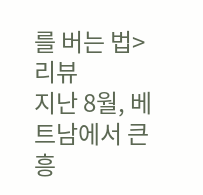를 버는 법> 리뷰
지난 8월, 베트남에서 큰 흥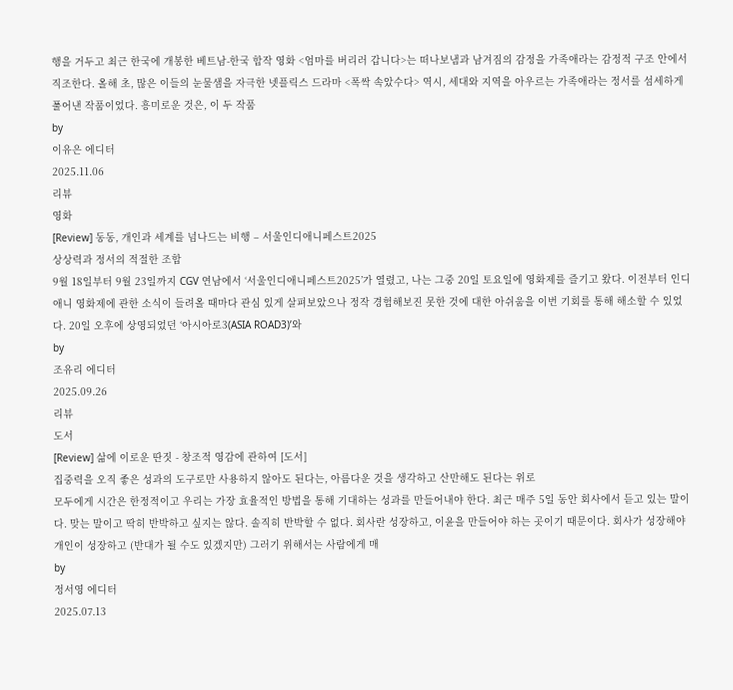행을 거두고 최근 한국에 개봉한 베트남-한국 합작 영화 <엄마를 버리러 갑니다>는 떠나보냄과 남겨짐의 감정을 가족애라는 감정적 구조 안에서 직조한다. 올해 초, 많은 이들의 눈물샘을 자극한 넷플릭스 드라마 <폭싹 속았수다> 역시, 세대와 지역을 아우르는 가족애라는 정서를 섬세하게 풀어낸 작품이었다. 흥미로운 것은, 이 두 작품
by
이유은 에디터
2025.11.06
리뷰
영화
[Review] 동동, 개인과 세계를 넘나드는 비행 – 서울인디애니페스트2025
상상력과 정서의 적절한 조합
9월 18일부터 9월 23일까지 CGV 연남에서 ‘서울인디애니페스트2025’가 열렸고, 나는 그중 20일 토요일에 영화제를 즐기고 왔다. 이전부터 인디애니 영화제에 관한 소식이 들려올 때마다 관심 있게 살펴보았으나 정작 경험해보진 못한 것에 대한 아쉬움을 이번 기회를 통해 해소할 수 있었다. 20일 오후에 상영되었던 ‘아시아로3(ASIA ROAD3)’와
by
조유리 에디터
2025.09.26
리뷰
도서
[Review] 삶에 이로운 딴짓 - 창조적 영감에 관하여 [도서]
집중력을 오직 좋은 성과의 도구로만 사용하지 않아도 된다는, 아름다운 것을 생각하고 산만해도 된다는 위로
모두에게 시간은 한정적이고 우리는 가장 효율적인 방법을 통해 기대하는 성과를 만들어내야 한다. 최근 매주 5일 동안 회사에서 듣고 있는 말이다. 맞는 말이고 딱히 반박하고 싶지는 않다. 솔직히 반박할 수 없다. 회사란 성장하고, 이윤을 만들어야 하는 곳이기 때문이다. 회사가 성장해야 개인이 성장하고 (반대가 될 수도 있겠지만) 그러기 위해서는 사람에게 매
by
정서영 에디터
2025.07.13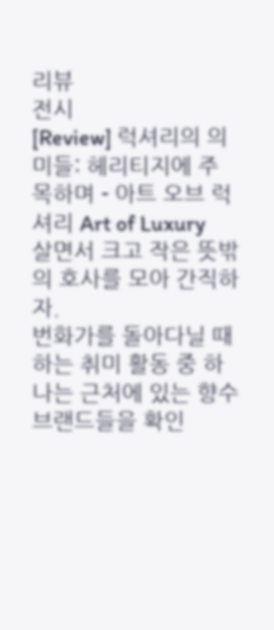리뷰
전시
[Review] 럭셔리의 의미들: 헤리티지에 주목하며 - 아트 오브 럭셔리 Art of Luxury
살면서 크고 작은 뜻밖의 호사를 모아 간직하자.
번화가를 돌아다닐 때 하는 취미 활동 중 하나는 근처에 있는 향수 브랜드들을 확인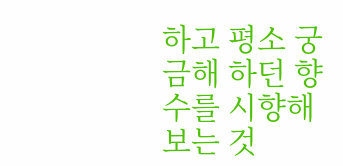하고 평소 궁금해 하던 향수를 시향해 보는 것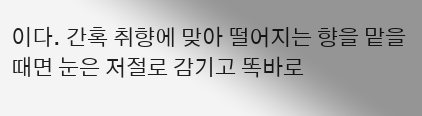이다. 간혹 취향에 맞아 떨어지는 향을 맡을 때면 눈은 저절로 감기고 똑바로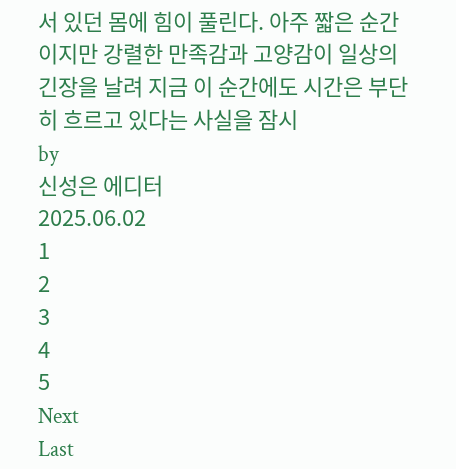서 있던 몸에 힘이 풀린다. 아주 짧은 순간이지만 강렬한 만족감과 고양감이 일상의 긴장을 날려 지금 이 순간에도 시간은 부단히 흐르고 있다는 사실을 잠시
by
신성은 에디터
2025.06.02
1
2
3
4
5
Next
Last